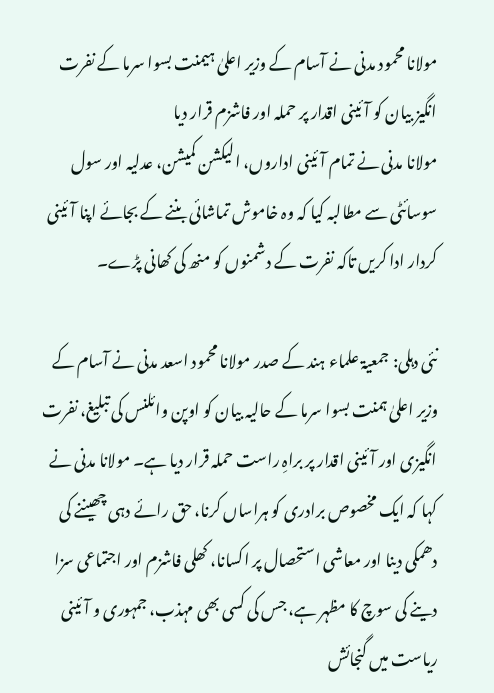مولانا محمود مدنی نے آسام کے وزیر اعلیٰ ہیمنت بسوا سرما کے نفرت انگیز بیان کو آئینی اقدار پر حملہ اور فاشزم قرار دیا
مولانا مدنی نے تمام آئینی اداروں، الیکشن کمیشن، عدلیہ اور سول سوسائٹی سے مطالبہ کیا کہ وہ خاموش تماشائی بننے کے بجائے اپنا آئینی کردار ادا کریں تاکہ نفرت کے دشمنوں کو منھ کی کھانی پڑے۔

نئی دہلی: جمعیۃ علماء ہند کے صدر مولانا محمود اسعد مدنی نے آسام کے وزیر اعلیٰ ہمنت بسوا سرما کے حالیہ بیان کو اوپن وائلنس کی تبلیغ، نفرت انگیزی اور آئینی اقدار پر براہِ راست حملہ قرار دیا ہے۔ مولانا مدنی نے کہا کہ ایک مخصوص برادری کو ہراساں کرنا، حق رائے دہی چھیننے کی دھمکی دینا اور معاشی استحصال پر اکسانا، کھلی فاشزم اور اجتماعی سزا دینے کی سوچ کا مظہر ہے، جس کی کسی بھی مہذب، جمہوری و آئینی ریاست میں گنجائش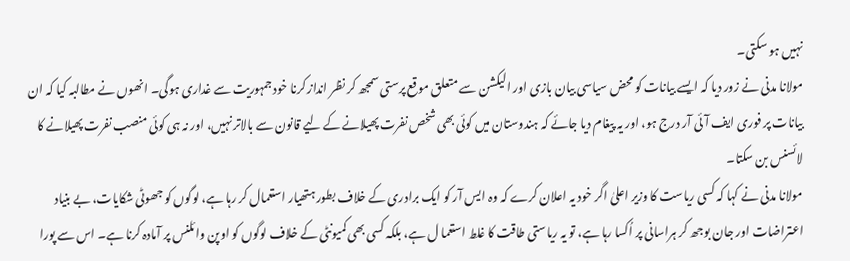نہیں ہو سکتی۔
مولانا مدنی نے زور دیا کہ ایسے بیانات کو محض سیاسی بیان بازی اور الیکشن سے متعلق موقع پرستی سمجھ کر نظر انداز کرنا خود جمہوریت سے غداری ہوگی۔ انھوں نے مطالبہ کیا کہ ان بیانات پر فوری ایف آئی آر درج ہو، اور یہ پیغام دیا جائے کہ ہندوستان میں کوئی بھی شخص نفرت پھیلانے کے لیے قانون سے بالاتر نہیں، اور نہ ہی کوئی منصب نفرت پھیلانے کا لائسنس بن سکتا۔
مولانا مدنی نے کہا کہ کسی ریاست کا وزیر اعلیٰ اگر خود یہ اعلان کرے کہ وہ ایس آر کو ایک برادری کے خلاف بطور ہتھیار استعمال کر رہا ہے، لوگوں کو جھوٹی شکایات، بے بنیاد اعتراضات اور جان بوجھ کر ہراسانی پر اُکسا رہا ہے، تو یہ ریاستی طاقت کا غلط استعما ل ہے، بلکہ کسی بھی کمیونٹی کے خلاف لوگوں کو اوپن وائلنس پر آمادہ کرنا ہے۔ اس سے پورا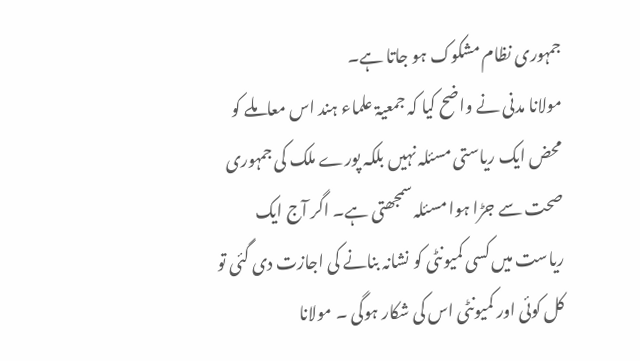جمہوری نظام مشکوک ہو جاتا ہے۔
مولانا مدنی نے واضح کیا کہ جمعیۃ علماء ہند اس معاملے کو محض ایک ریاستی مسئلہ نہیں بلکہ پورے ملک کی جمہوری صحت سے جڑا ہوا مسئلہ سمجھتی ہے۔ اگر آج ایک ریاست میں کسی کمیونٹی کو نشانہ بنانے کی اجازت دی گئی تو کل کوئی اور کمیونٹی اس کی شکار ہوگی ۔ مولانا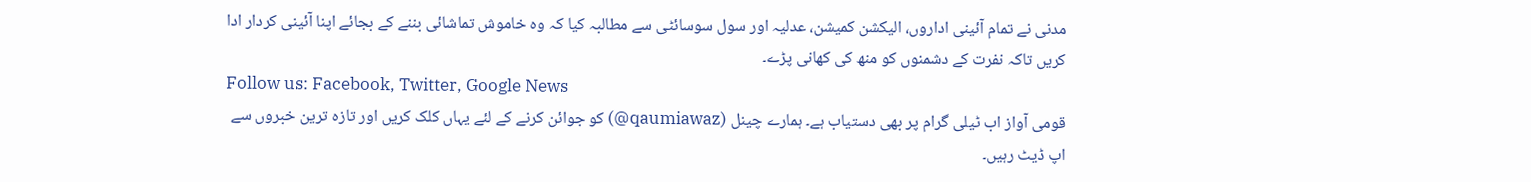مدنی نے تمام آئینی اداروں، الیکشن کمیشن، عدلیہ اور سول سوسائٹی سے مطالبہ کیا کہ وہ خاموش تماشائی بننے کے بجائے اپنا آئینی کردار ادا کریں تاکہ نفرت کے دشمنوں کو منھ کی کھانی پڑے۔
Follow us: Facebook, Twitter, Google News
قومی آواز اب ٹیلی گرام پر بھی دستیاب ہے۔ ہمارے چینل (qaumiawaz@) کو جوائن کرنے کے لئے یہاں کلک کریں اور تازہ ترین خبروں سے اپ ڈیٹ رہیں۔